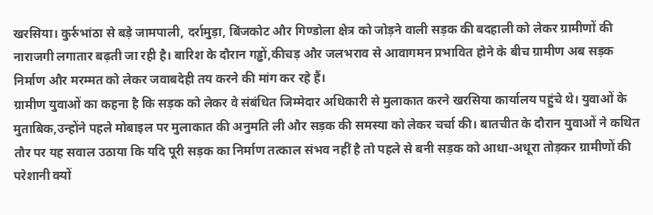खरसिया। कुर्रुभांठा से बड़े जामपाली, दर्रामुड़ा, बिंजकोट और गिण्डोला क्षेत्र को जोड़ने वाली सड़क की बदहाली को लेकर ग्रामीणों की नाराजगी लगातार बढ़ती जा रही है। बारिश के दौरान गड्ढों,कीचड़ और जलभराव से आवागमन प्रभावित होने के बीच ग्रामीण अब सड़क निर्माण और मरम्मत को लेकर जवाबदेही तय करने की मांग कर रहे हैं।
ग्रामीण युवाओं का कहना है कि सड़क को लेकर वे संबंधित जिम्मेदार अधिकारी से मुलाकात करने खरसिया कार्यालय पहुंचे थे। युवाओं के मुताबिक,उन्होंने पहले मोबाइल पर मुलाकात की अनुमति ली और सड़क की समस्या को लेकर चर्चा की। बातचीत के दौरान युवाओं ने कथित तौर पर यह सवाल उठाया कि यदि पूरी सड़क का निर्माण तत्काल संभव नहीं है तो पहले से बनी सड़क को आधा-अधूरा तोड़कर ग्रामीणों की परेशानी क्यों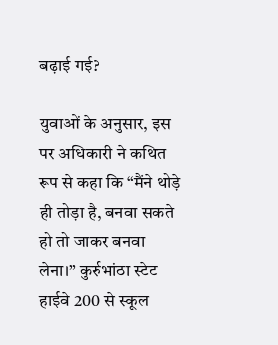बढ़ाई गई?

युवाओं के अनुसार, इस पर अधिकारी ने कथित रूप से कहा कि “मैंने थोड़े ही तोड़ा है, बनवा सकते हो तो जाकर बनवा लेना।” कुर्रुभांठा स्टेट हाईवे 200 से स्कूल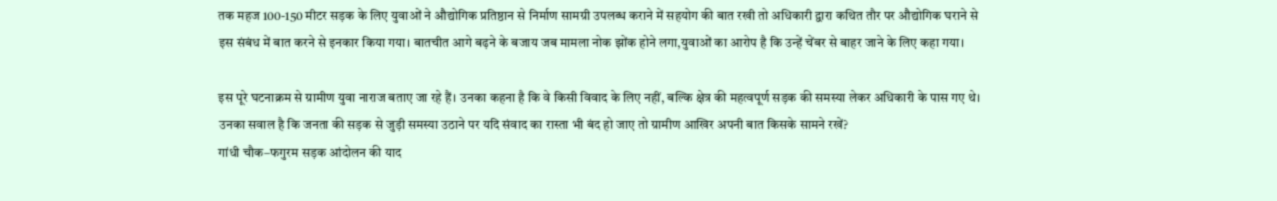तक महज 100-150 मीटर सड़क के लिए युवाओं ने औद्योगिक प्रतिष्ठान से निर्माण सामग्री उपलब्ध कराने में सहयोग की बात रखी तो अधिकारी द्वारा कथित तौर पर औद्योगिक घराने से इस संबंध में बात करने से इनकार किया गया। बातचीत आगे बढ़ने के बजाय जब मामला नोक झोंक होने लगा,युवाओं का आरोप है कि उन्हें चेंबर से बाहर जाने के लिए कहा गया।

इस पूरे घटनाक्रम से ग्रामीण युवा नाराज बताए जा रहे हैं। उनका कहना है कि वे किसी विवाद के लिए नहीं, बल्कि क्षेत्र की महत्वपूर्ण सड़क की समस्या लेकर अधिकारी के पास गए थे। उनका सवाल है कि जनता की सड़क से जुड़ी समस्या उठाने पर यदि संवाद का रास्ता भी बंद हो जाए तो ग्रामीण आखिर अपनी बात किसके सामने रखें?
गांधी चौक–फगुरम सड़क आंदोलन की याद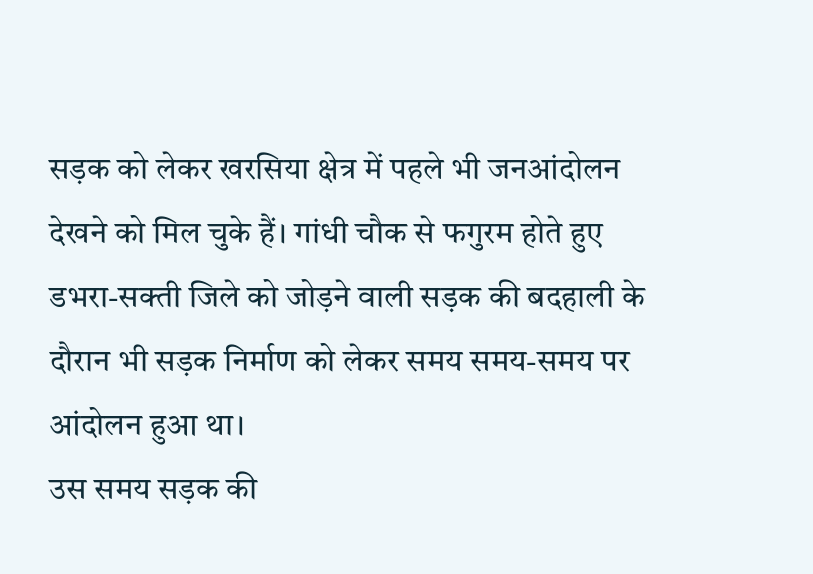सड़क को लेकर खरसिया क्षेत्र में पहले भी जनआंदोलन देखने को मिल चुके हैं। गांधी चौक से फगुरम होते हुए डभरा-सक्ती जिले को जोड़ने वाली सड़क की बदहाली के दौरान भी सड़क निर्माण को लेकर समय समय-समय पर आंदोलन हुआ था।
उस समय सड़क की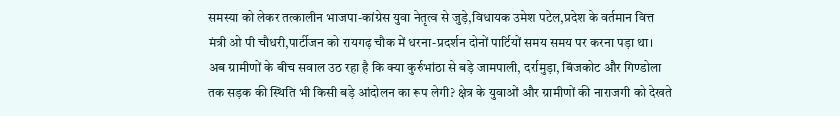समस्या को लेकर तत्कालीन भाजपा-कांग्रेस युवा नेतृत्व से जुड़े,विधायक उमेश पटेल,प्रदेश के वर्तमान वित्त मंत्री ओ पी चौधरी,पार्टीजन को रायगढ़ चौक में धरना-प्रदर्शन दोनों पार्टियों समय समय पर करना पड़ा था।
अब ग्रामीणों के बीच सवाल उठ रहा है कि क्या कुर्रुभांठा से बड़े जामपाली, दर्रामुड़ा, बिंजकोट और गिण्डोला तक सड़क की स्थिति भी किसी बड़े आंदोलन का रूप लेगी? क्षेत्र के युवाओं और ग्रामीणों की नाराजगी को देखते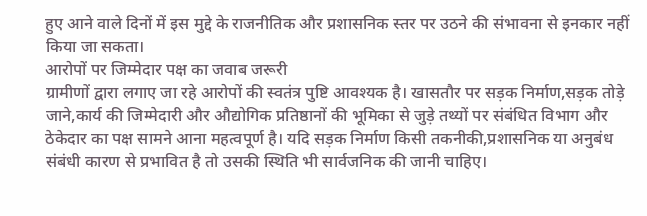हुए आने वाले दिनों में इस मुद्दे के राजनीतिक और प्रशासनिक स्तर पर उठने की संभावना से इनकार नहीं किया जा सकता।
आरोपों पर जिम्मेदार पक्ष का जवाब जरूरी
ग्रामीणों द्वारा लगाए जा रहे आरोपों की स्वतंत्र पुष्टि आवश्यक है। खासतौर पर सड़क निर्माण,सड़क तोड़े जाने,कार्य की जिम्मेदारी और औद्योगिक प्रतिष्ठानों की भूमिका से जुड़े तथ्यों पर संबंधित विभाग और ठेकेदार का पक्ष सामने आना महत्वपूर्ण है। यदि सड़क निर्माण किसी तकनीकी,प्रशासनिक या अनुबंध संबंधी कारण से प्रभावित है तो उसकी स्थिति भी सार्वजनिक की जानी चाहिए।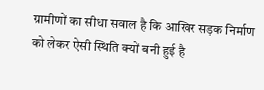ग्रामीणों का सीधा सवाल है कि आखिर सड़क निर्माण को लेकर ऐसी स्थिति क्यों बनी हुई है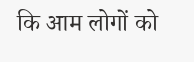कि आम लोगों को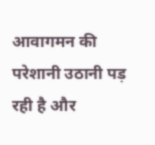आवागमन की परेशानी उठानी पड़ रही है और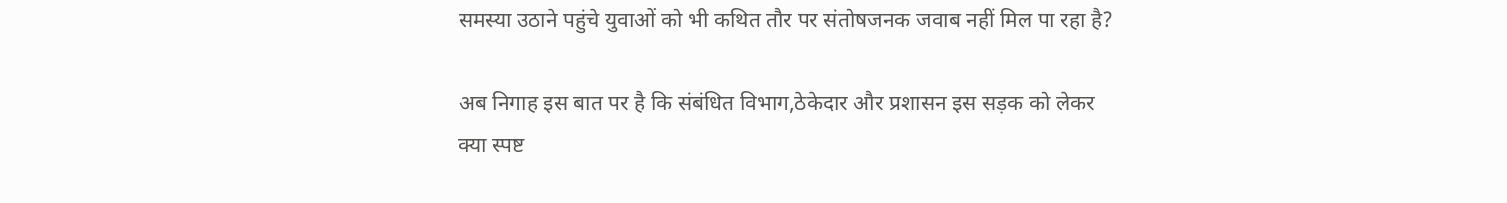समस्या उठाने पहुंचे युवाओं को भी कथित तौर पर संतोषजनक जवाब नहीं मिल पा रहा है?

अब निगाह इस बात पर है कि संबंधित विभाग,ठेकेदार और प्रशासन इस सड़क को लेकर क्या स्पष्ट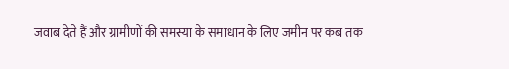जवाब देते हैं और ग्रामीणों की समस्या के समाधान के लिए जमीन पर कब तक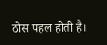ठोस पहल होती है।